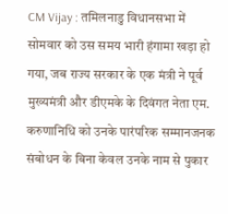CM Vijay : तमिलनाडु विधानसभा में सोमवार को उस समय भारी हंगामा खड़ा हो गया, जब राज्य सरकार के एक मंत्री ने पूर्व मुख्यमंत्री और डीएमके के दिवंगत नेता एम. करुणानिधि को उनके पारंपरिक सम्मानजनक संबोधन के बिना केवल उनके नाम से पुकार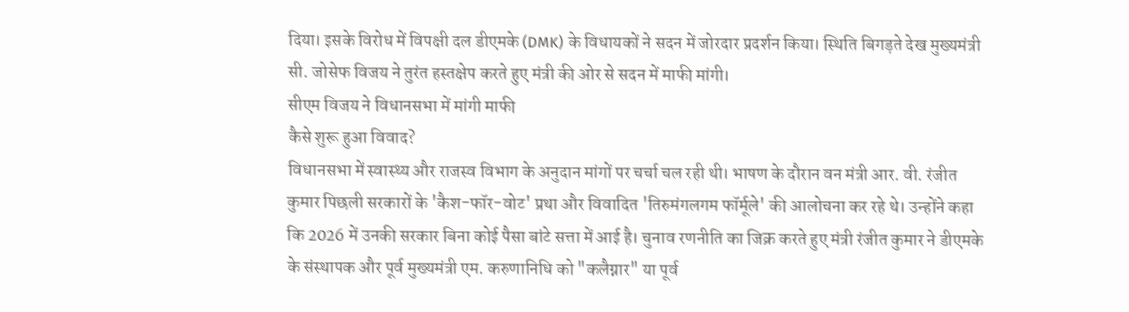दिया। इसके विरोध में विपक्षी दल डीएमके (DMK) के विधायकों ने सदन में जोरदार प्रदर्शन किया। स्थिति बिगड़ते देख मुख्यमंत्री सी. जोसेफ विजय ने तुरंत हस्तक्षेप करते हुए मंत्री की ओर से सदन में माफी मांगी।
सीएम विजय ने विधानसभा में मांगी माफी
कैसे शुरू हुआ विवाद?
विधानसभा में स्वास्थ्य और राजस्व विभाग के अनुदान मांगों पर चर्चा चल रही थी। भाषण के दौरान वन मंत्री आर. वी. रंजीत कुमार पिछली सरकारों के 'कैश-फॉर-वोट' प्रथा और विवादित 'तिरुमंगलगम फॉर्मूले' की आलोचना कर रहे थे। उन्होंने कहा कि 2026 में उनकी सरकार बिना कोई पैसा बांटे सत्ता में आई है। चुनाव रणनीति का जिक्र करते हुए मंत्री रंजीत कुमार ने डीएमके के संस्थापक और पूर्व मुख्यमंत्री एम. करुणानिधि को "कलैग्नार" या पूर्व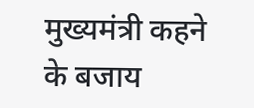मुख्यमंत्री कहने के बजाय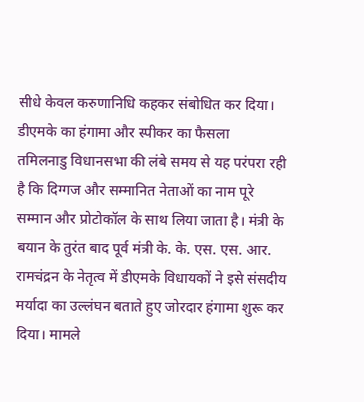सीधे केवल करुणानिधि कहकर संबोधित कर दिया।
डीएमके का हंगामा और स्पीकर का फैसला
तमिलनाडु विधानसभा की लंबे समय से यह परंपरा रही है कि दिग्गज और सम्मानित नेताओं का नाम पूरे सम्मान और प्रोटोकॉल के साथ लिया जाता है। मंत्री के बयान के तुरंत बाद पूर्व मंत्री के. के. एस. एस. आर. रामचंद्रन के नेतृत्व में डीएमके विधायकों ने इसे संसदीय मर्यादा का उल्लंघन बताते हुए जोरदार हंगामा शुरू कर दिया। मामले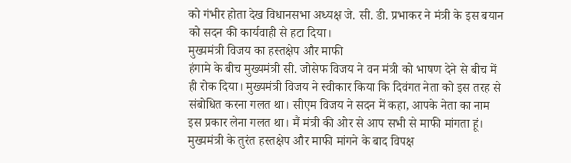को गंभीर होता देख विधानसभा अध्यक्ष जे. सी. डी. प्रभाकर ने मंत्री के इस बयान को सदन की कार्यवाही से हटा दिया।
मुख्यमंत्री विजय का हस्तक्षेप और माफी
हंगामे के बीच मुख्यमंत्री सी. जोसेफ विजय ने वन मंत्री को भाषण देने से बीच में ही रोक दिया। मुख्यमंत्री विजय ने स्वीकार किया कि दिवंगत नेता को इस तरह से संबोधित करना गलत था। सीएम विजय ने सदन में कहा, आपके नेता का नाम इस प्रकार लेना गलत था। मैं मंत्री की ओर से आप सभी से माफी मांगता हूं। मुख्यमंत्री के तुरंत हस्तक्षेप और माफी मांगने के बाद विपक्ष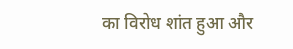का विरोध शांत हुआ और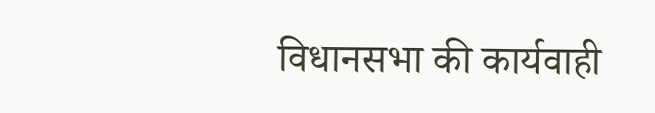विधानसभा की कार्यवाही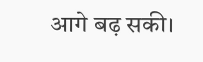आगे बढ़ सकी।